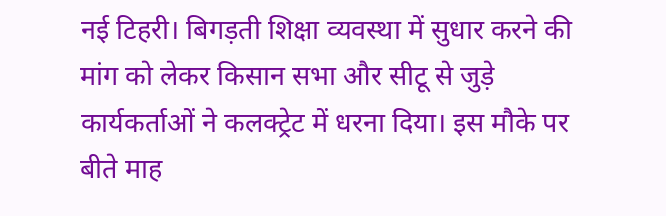नई टिहरी। बिगड़ती शिक्षा व्यवस्था में सुधार करने की मांग को लेकर किसान सभा और सीटू से जुड़े कार्यकर्ताओं ने कलक्ट्रेट में धरना दिया। इस मौके पर बीते माह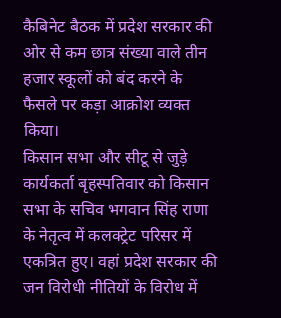कैबिनेट बैठक में प्रदेश सरकार की ओर से कम छात्र संख्या वाले तीन हजार स्कूलों को बंद करने के फैसले पर कड़ा आक्रोश व्यक्त किया।
किसान सभा और सीटू से जुड़े कार्यकर्ता बृहस्पतिवार को किसान सभा के सचिव भगवान सिंह राणा के नेतृत्व में कलक्ट्रेट परिसर में एकत्रित हुए। वहां प्रदेश सरकार की जन विरोधी नीतियों के विरोध में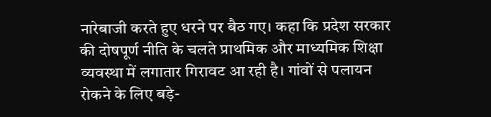नारेबाजी करते हुए धरने पर बैठ गए। कहा कि प्रदेश सरकार की दोषपूर्ण नीति के चलते प्राथमिक और माध्यमिक शिक्षा व्यवस्था में लगातार गिरावट आ रही है। गांवों से पलायन रोकने के लिए बड़े-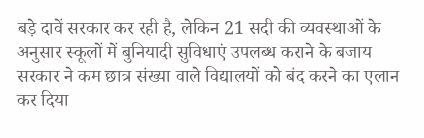बड़े दावें सरकार कर रही है, लेकिन 21 सदी की व्यवस्थाओं के अनुसार स्कूलों में बुनियादी सुविधाएं उपलब्ध कराने के बजाय सरकार ने कम छात्र संख्या वाले विद्यालयों को बंद करने का एलान कर दिया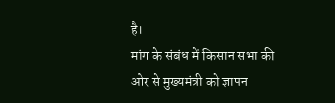है।
मांग के संबंध में किसान सभा की ओर से मुख्यमंत्री को ज्ञापन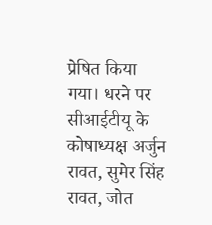प्रेषित किया गया। धरने पर सीआईटीयू के कोषाध्यक्ष अर्जुन रावत, सुमेर सिंह रावत, जोत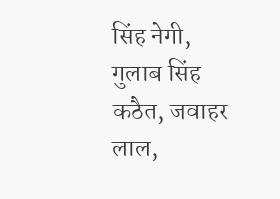सिंह नेगी, गुलाब सिंह कठैत, जवाहर लाल,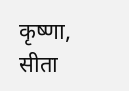कृष्णा, सीता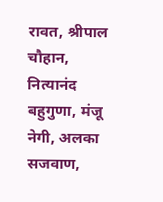रावत, श्रीपाल चौहान, नित्यानंद बहुगुणा, मंजू नेगी, अलका सजवाण,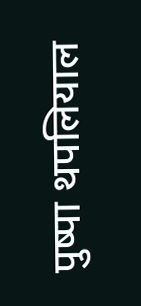पुष्पा थपलियाल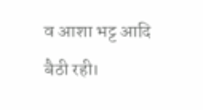व आशा भट्ट आदि बैठी रही।